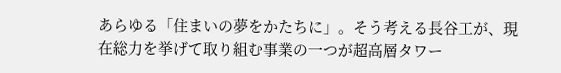あらゆる「住まいの夢をかたちに」。そう考える長谷工が、現在総力を挙げて取り組む事業の一つが超高層タワー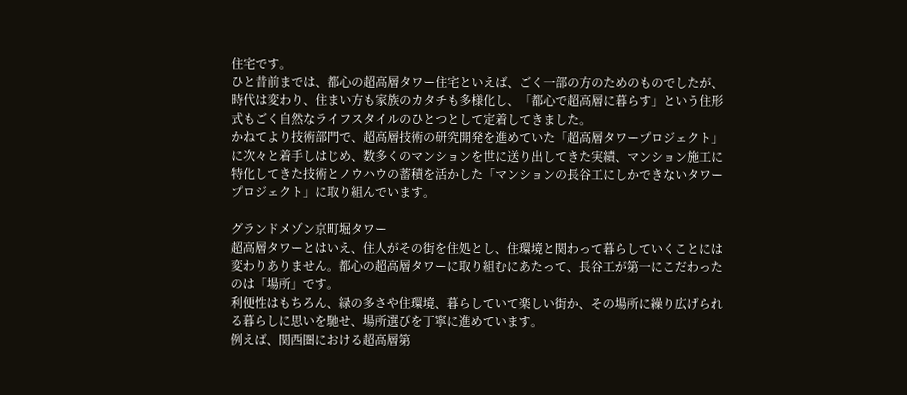住宅です。
ひと昔前までは、都心の超高層タワー住宅といえば、ごく一部の方のためのものでしたが、時代は変わり、住まい方も家族のカタチも多様化し、「都心で超高層に暮らす」という住形式もごく自然なライフスタイルのひとつとして定着してきました。
かねてより技術部門で、超高層技術の研究開発を進めていた「超高層タワープロジェクト」に次々と着手しはじめ、数多くのマンションを世に送り出してきた実績、マンション施工に特化してきた技術とノウハウの蓄積を活かした「マンションの長谷工にしかできないタワープロジェクト」に取り組んでいます。

グランドメゾン京町堀タワー
超高層タワーとはいえ、住人がその街を住処とし、住環境と関わって暮らしていくことには変わりありません。都心の超高層タワーに取り組むにあたって、長谷工が第一にこだわったのは「場所」です。
利便性はもちろん、緑の多さや住環境、暮らしていて楽しい街か、その場所に繰り広げられる暮らしに思いを馳せ、場所選びを丁寧に進めています。
例えば、関西圏における超高層第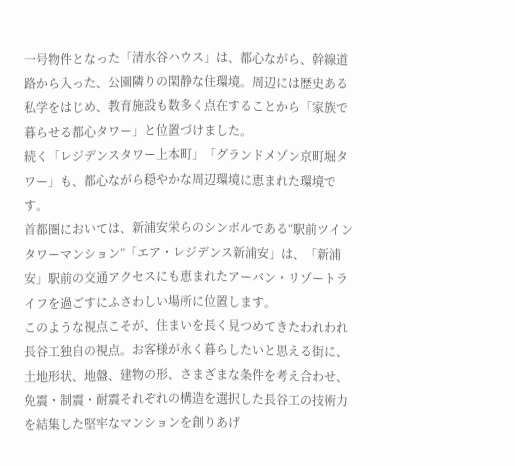一号物件となった「清水谷ハウス」は、都心ながら、幹線道路から入った、公園隣りの閑静な住環境。周辺には歴史ある私学をはじめ、教育施設も数多く点在することから「家族で暮らせる都心タワー」と位置づけました。
続く「レジデンスタワー上本町」「グランドメゾン京町堀タワー」も、都心ながら穏やかな周辺環境に恵まれた環境です。
首都圏においては、新浦安栄らのシンボルである“駅前ツインタワーマンション”「エア・レジデンス新浦安」は、「新浦安」駅前の交通アクセスにも恵まれたアーバン・リゾートライフを過ごすにふさわしい場所に位置します。
このような視点こそが、住まいを長く見つめてきたわれわれ長谷工独自の視点。お客様が永く暮らしたいと思える街に、土地形状、地盤、建物の形、さまざまな条件を考え合わせ、免震・制震・耐震それぞれの構造を選択した長谷工の技術力を結集した堅牢なマンションを創りあげ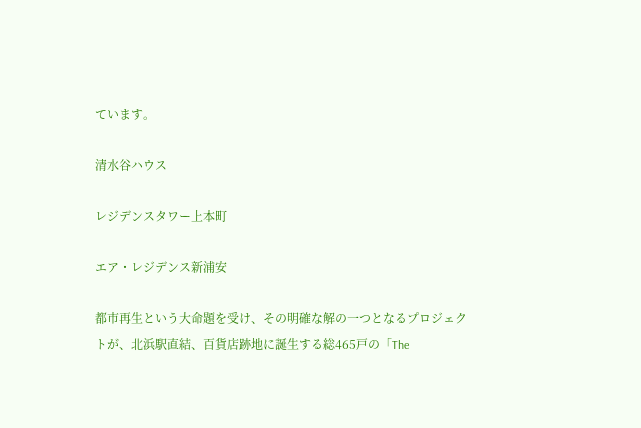ています。

清水谷ハウス

レジデンスタワー上本町

エア・レジデンス新浦安

都市再生という大命題を受け、その明確な解の一つとなるプロジェクトが、北浜駅直結、百貨店跡地に誕生する総465戸の「The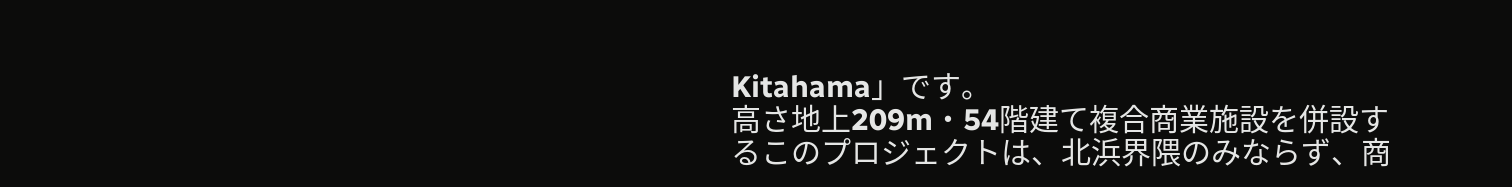Kitahama」です。
高さ地上209m・54階建て複合商業施設を併設するこのプロジェクトは、北浜界隈のみならず、商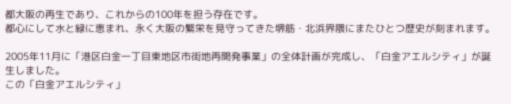都大阪の再生であり、これからの100年を担う存在です。
都心にして水と緑に恵まれ、永く大阪の繁栄を見守ってきた堺筋・北浜界隈にまたひとつ歴史が刻まれます。

2005年11月に「港区白金一丁目東地区市街地再開発事業」の全体計画が完成し、「白金アエルシティ」が誕生しました。
この「白金アエルシティ」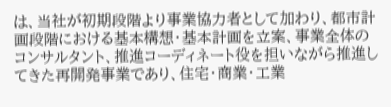は、当社が初期段階より事業協力者として加わり、都市計画段階における基本構想・基本計画を立案、事業全体のコンサルタント、推進コーディネート役を担いながら推進してきた再開発事業であり、住宅・商業・工業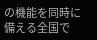の機能を同時に備える全国で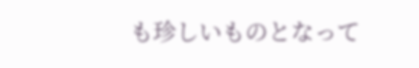も珍しいものとなって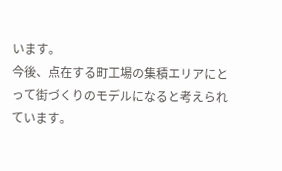います。
今後、点在する町工場の集積エリアにとって街づくりのモデルになると考えられています。